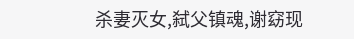杀妻灭女,弑父镇魂,谢窈现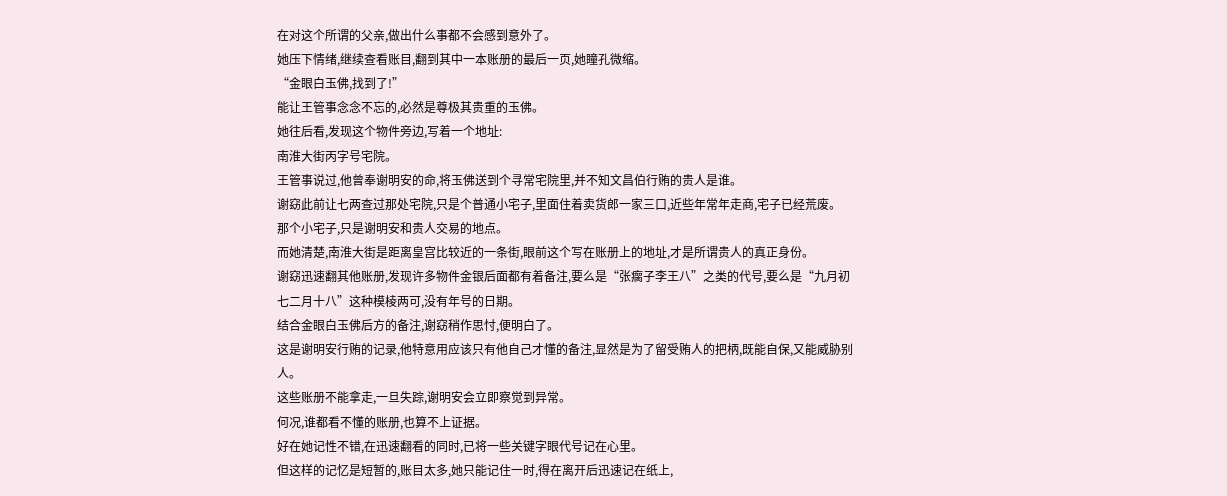在对这个所谓的父亲,做出什么事都不会感到意外了。
她压下情绪,继续查看账目,翻到其中一本账册的最后一页,她瞳孔微缩。
“金眼白玉佛,找到了!”
能让王管事念念不忘的,必然是尊极其贵重的玉佛。
她往后看,发现这个物件旁边,写着一个地址:
南淮大街丙字号宅院。
王管事说过,他曾奉谢明安的命,将玉佛送到个寻常宅院里,并不知文昌伯行贿的贵人是谁。
谢窈此前让七两查过那处宅院,只是个普通小宅子,里面住着卖货郎一家三口,近些年常年走商,宅子已经荒废。
那个小宅子,只是谢明安和贵人交易的地点。
而她清楚,南淮大街是距离皇宫比较近的一条街,眼前这个写在账册上的地址,才是所谓贵人的真正身份。
谢窈迅速翻其他账册,发现许多物件金银后面都有着备注,要么是“张瘸子李王八”之类的代号,要么是“九月初七二月十八”这种模棱两可,没有年号的日期。
结合金眼白玉佛后方的备注,谢窈稍作思忖,便明白了。
这是谢明安行贿的记录,他特意用应该只有他自己才懂的备注,显然是为了留受贿人的把柄,既能自保,又能威胁别人。
这些账册不能拿走,一旦失踪,谢明安会立即察觉到异常。
何况,谁都看不懂的账册,也算不上证据。
好在她记性不错,在迅速翻看的同时,已将一些关键字眼代号记在心里。
但这样的记忆是短暂的,账目太多,她只能记住一时,得在离开后迅速记在纸上,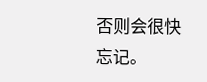否则会很快忘记。